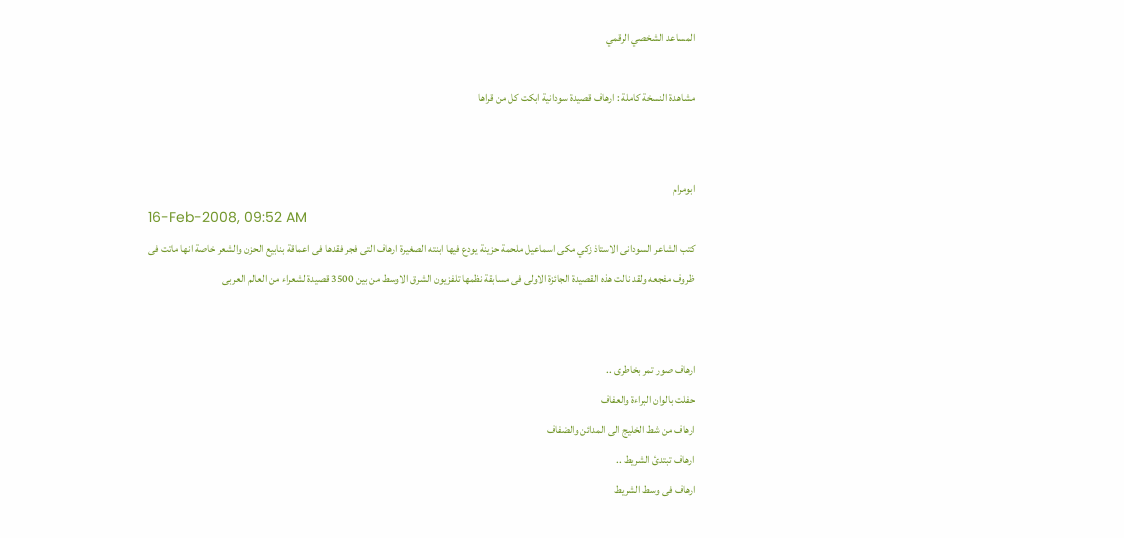المساعد الشخصي الرقمي

مشاهدة النسخة كاملة : ارهاف قصيدة سودانية ابكت كل من قراها


ابومرام
16-Feb-2008, 09:52 AM
كتب الشاعر السودانى الاستاذ زكي مكى اسماعيل ملحمة حزينة يودع فيها ابنته الصغيرة ارهاف التى فجر فقدها فى اعماقة بنابيع الحزن والشعر خاصة انها ماتت فى ظروف مفجعه ولقد نالت هذه القصيدة الجائزة الاولى فى مسابقة نظمها تلفزيون الشرق الاوسط من بين 3500 قصيدة لشعراء من العالم العربى


ارهاف صور تمر بخاطرى ..
حفلت بالوان البراءة والعفاف
ارهاف من شط الخليج الى المدائن والضفاف
ارهاف تبتدئ الشريط ..
ارهاف فى وسط الشريط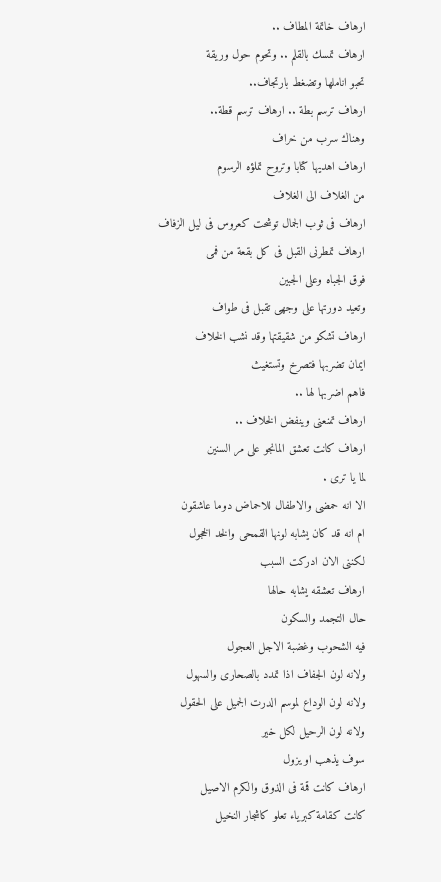ارهاف خاتمة المطاف ..
ارهاف تمسك بالقلم .. وتحوم حول وريقة
تحبو اناملها وتضغط بارتجاف..
ارهاف ترسم بطة .. ارهاف ترسم قطة..
وهناك سرب من خراف
ارهاف اهديها كتابا وتروح تملؤه الرسوم
من الغلاف الى الغلاف
ارهاف فى ثوب الجمال توشحت كعروس فى ليل الزفاف
ارهاف تمطرنى القبل فى كل بقعة من فمى
فوق الجباه وعلى الجبين
وتعيد دورتها على وجهى تقبل فى طواف
ارهاف تشكو من شقيقتها وقد نشب الخلاف
ايمان تضربها فتصرخ وتستغيث
فاهم اضربها لها ..
ارهاف تمنعنى وينفض الخلاف ..
ارهاف كانت تعشق المانجو على مر السنين
لما يا ترى .
الا انه حمضى والاطفال للاحماض دوما عاشقون
ام انه قد كان يشابه لونها القمحى والخد الخجول
لكننى الان ادركت السبب
ارهاف تعشقه يشابه حالها
حال التجمد والسكون
فيه الشحوب وغضبة الاجل العجول
ولانه لون الجفاف اذا تمدد بالصحارى والسهول
ولانه لون الوداع لموسم الدرت الجميل على الحقول
ولانه لون الرحيل لكل خير
سوف يذهب او يزول
ارهاف كانت قمة فى الذوق والكرم الاصيل
كانت كقامة كبرياء تعلو كاشجار النخيل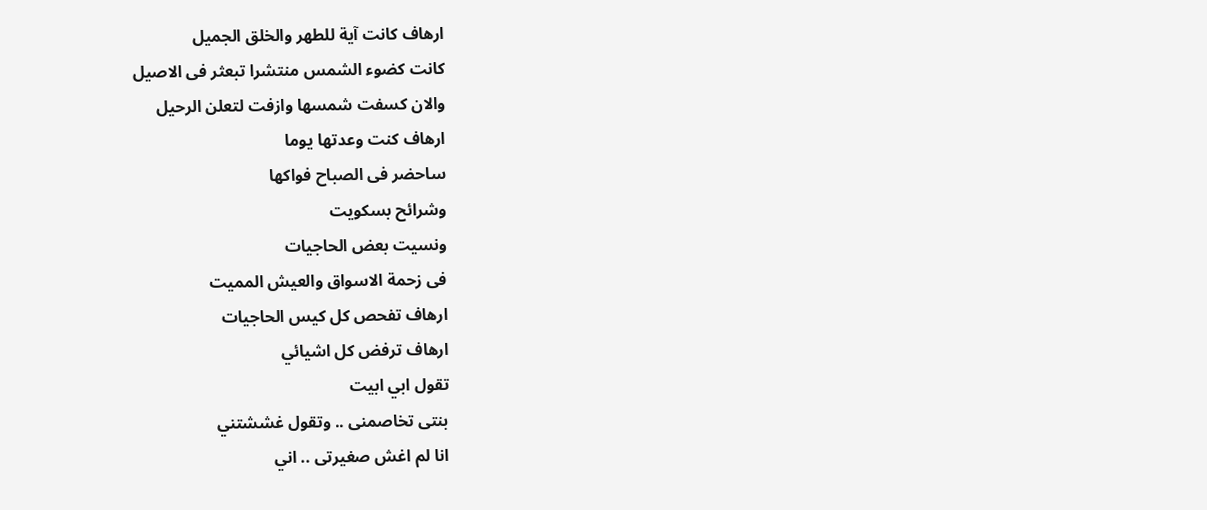ارهاف كانت آية للطهر والخلق الجميل
كانت كضوء الشمس منتشرا تبعثر فى الاصيل
والان كسفت شمسها وازفت لتعلن الرحيل
ارهاف كنت وعدتها يوما
ساحضر فى الصباح فواكها
وشرائح بسكويت
ونسيت بعض الحاجيات
فى زحمة الاسواق والعيش المميت
ارهاف تفحص كل كيس الحاجيات
ارهاف ترفض كل اشيائي
تقول ابي ابيت
بنتى تخاصمنى .. وتقول غششتني
انا لم اغش صغيرتى .. اني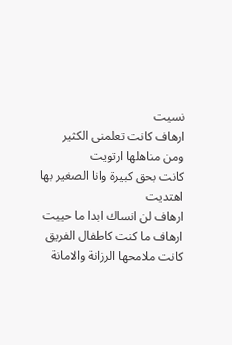نسيت
ارهاف كانت تعلمنى الكثير
ومن مناهلها ارتويت
كانت بحق كبيرة وانا الصغير بها اهتديت
ارهاف لن انساك ابدا ما حييت
ارهاف ما كنت كاطفال الفريق
كانت ملامحها الرزانة والامانة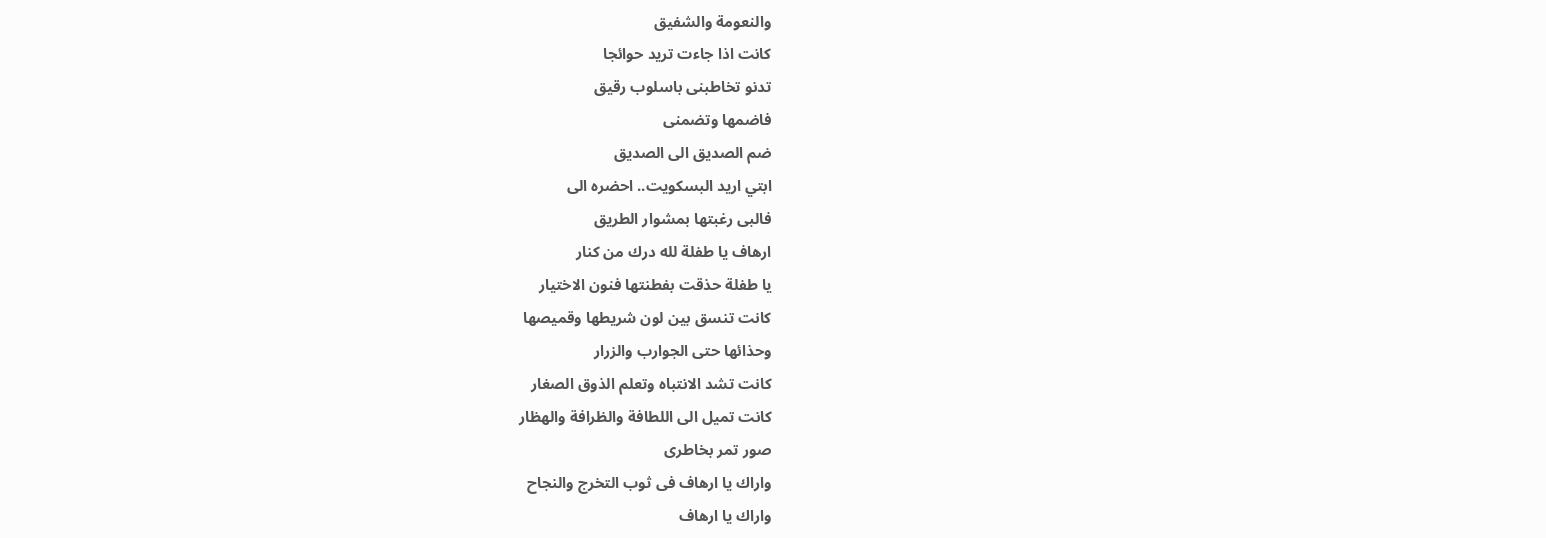والنعومة والشفيق
كانت اذا جاءت تريد حوائجا
تدنو تخاطبنى باسلوب رقيق
فاضمها وتضمنى
ضم الصديق الى الصديق
ابتي اريد البسكويت.. احضره الى
فالبى رغبتها بمشوار الطريق
ارهاف يا طفلة لله درك من كنار
يا طفلة حذقت بفطنتها فنون الاختيار
كانت تنسق بين لون شريطها وقميصها
وحذائها حتى الجوارب والزرار
كانت تشد الانتباه وتعلم الذوق الصغار
كانت تميل الى اللطافة والظرافة والهظار
صور تمر بخاطرى
واراك يا ارهاف فى ثوب التخرج والنجاح
واراك يا ارهاف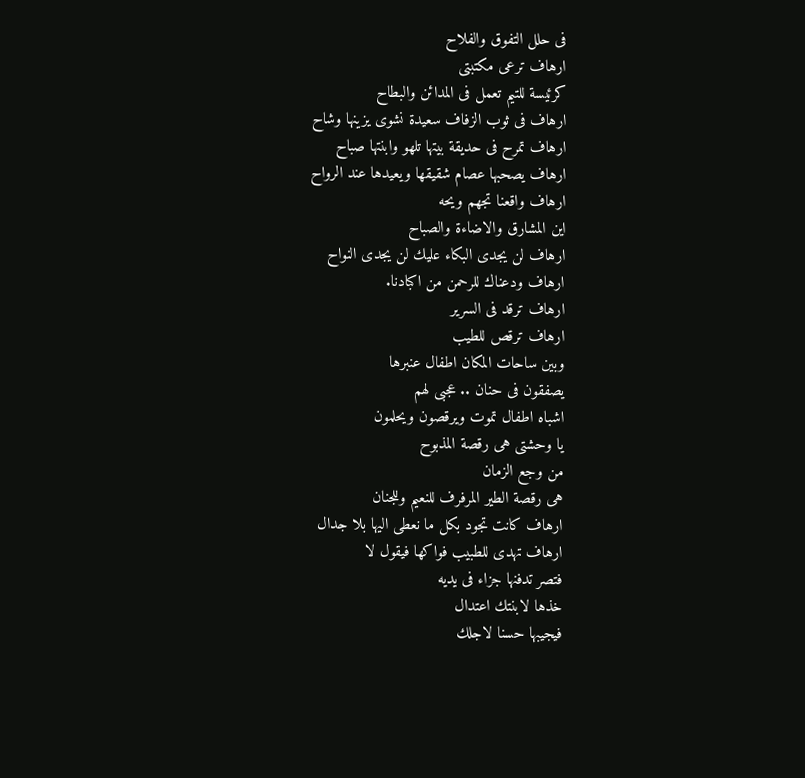فى حلل التفوق والفلاح
ارهاف ترعى مكتبتى
كرئيسة للتيم تعمل فى المدائن والبطاح
ارهاف فى ثوب الزفاف سعيدة نشوى يزينها وشاح
ارهاف تمرح فى حديقة بيتها تلهو وابنتها صباح
ارهاف يصحبها عصام شقيقها ويعيدها عند الرواح
ارهاف واقعنا تجهم ويحه
اين المشارق والاضاءة والصباح
ارهاف لن يجدى البكاء عليك لن يجدى النواح
ارهاف ودعناك للرحمن من اكبادنا.
ارهاف ترقد فى السرير
ارهاف ترقص للطيب
وبين ساحات المكان اطفال عنبرها
يصفقون فى حنان .. عجبى لهم
اشباه اطفال تموت ويرقصون ويحلمون
يا وحشتى هى رقصة المذبوح
من وجع الزمان
هى رقصة الطير المرفرف للنعيم وللجنان
ارهاف كانت تجود بكل ما نعطى اليها بلا جدال
ارهاف تهدى للطبيب فواكها فيقول لا
فتصر تدفنها جزاء فى يديه
خذها لابنتك اعتدال
فيجيبها حسنا لاجلك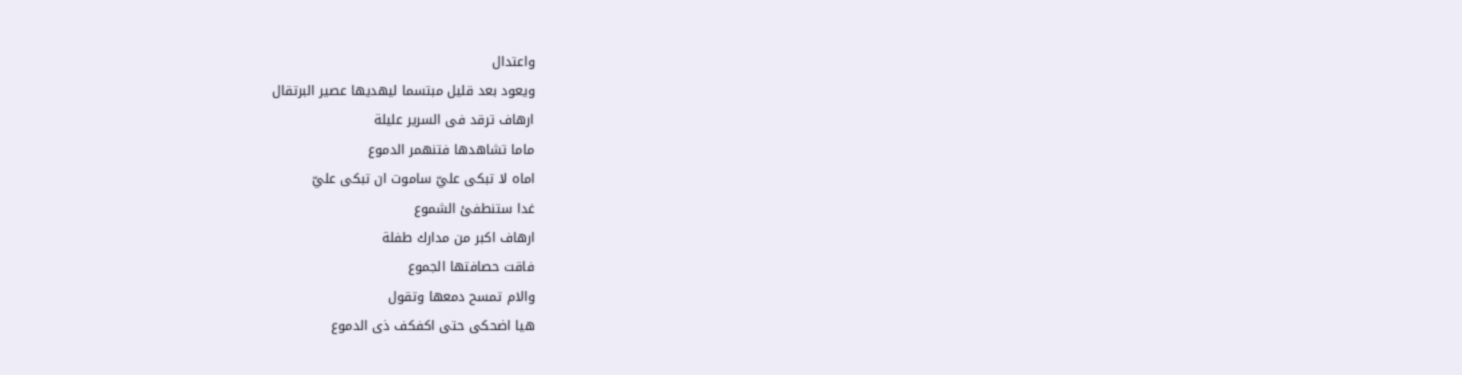واعتدال
ويعود بعد قليل مبتسما ليهديها عصير البرتقال
ارهاف ترقد فى السرير عليلة
ماما تشاهدها فتنهمر الدموع
اماه لا تبكى عليّ ساموت ان تبكى عليّ
غدا ستنطفئ الشموع
ارهاف اكبر من مدارك طفلة
فاقت حصافتها الجموع
والام تمسح دمعها وتقول
هيا اضحكى حتى اكفكف ذى الدموع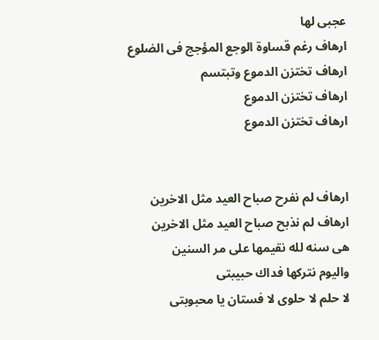عجبى لها
ارهاف رغم قساوة الوجع المؤجج فى الضلوع
ارهاف تختزن الدموع وتبتسم
ارهاف تختزن الدموع
ارهاف تختزن الدموع


ارهاف لم نفرح صباح العيد مثل الاخرين
ارهاف لم نذبح صباح العيد مثل الاخرين
هى سنه لله نقيمها على مر السنين
واليوم نتركها فداك حبيبتى
لا حلم لا حلوى لا فستان يا محبوبتى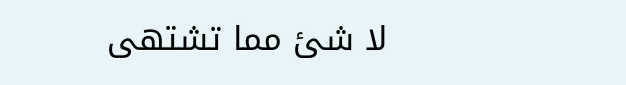لا شئ مما تشتهى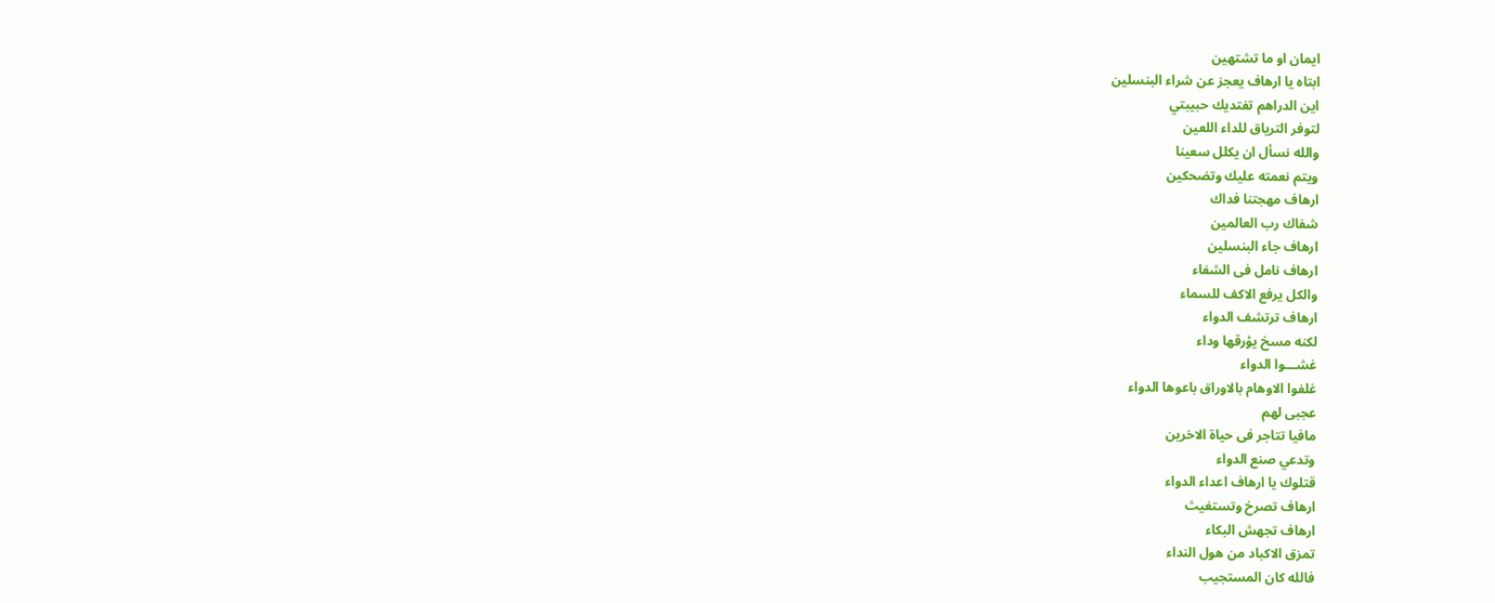ايمان او ما تشتهين
ابتاه يا ارهاف يعجز عن شراء البنسلين
اين الدراهم تفتديك حبيبتي
لتوفر الترياق للداء اللعين
والله نسأل ان يكلل سعينا
ويتم نعمته عليك وتضحكين
ارهاف مهجتنا فداك
شفاك رب العالمين
ارهاف جاء البنسلين
ارهاف نامل فى الشفاء
والكل يرفع الاكف للسماء
ارهاف ترتشف الدواء
لكنه مسخ يؤرقها وداء
غشـــوا الدواء
غلفوا الاوهام بالاوراق باعوها الدواء
عجبى لهم
مافيا تتاجر فى حياة الاخرين
وتدعي صنع الدواء
قتلوك يا ارهاف اعداء الدواء
ارهاف تصرخ وتستغيث
ارهاف تجهش البكاء
تمزق الاكباد من هول النداء
فالله كان المستجيب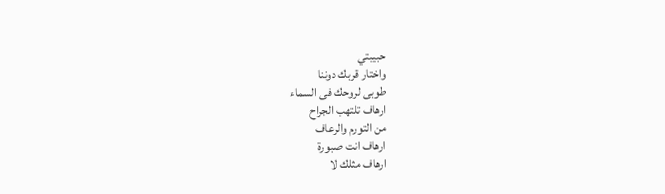حبيبتي
واختار قربك دوننا
طوبى لروحك فى السماء
ارهاف تلتهب الجراح
من التورم والرعاف
ارهاف انت صبورة
ارهاف مثلك لا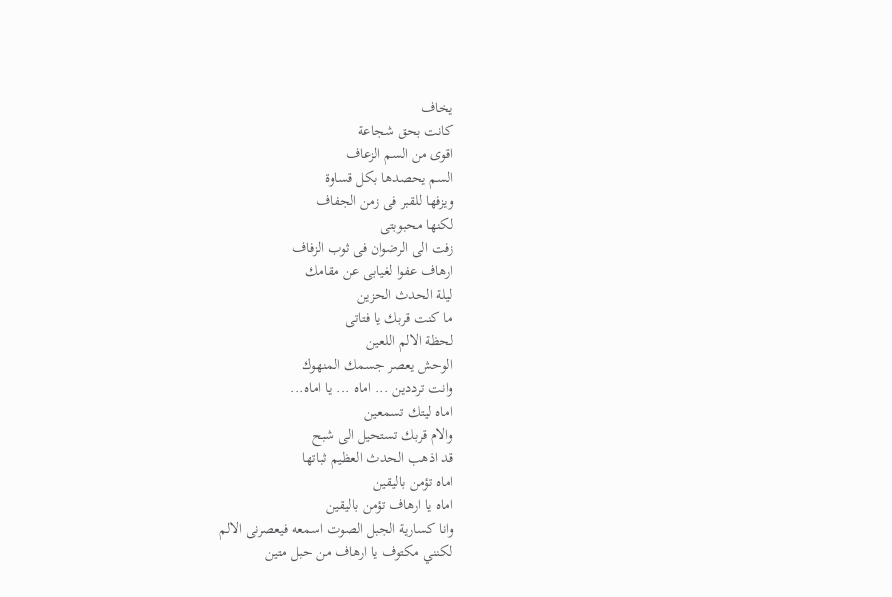يخاف
كانت بحق شجاعة
اقوى من السم الزعاف
السم يحصدها بكل قساوة
ويزفها للقبر فى زمن الجفاف
لكنها محبوبتى
زفت الى الرضوان فى ثوب الزفاف
ارهاف عفوا لغيابى عن مقامك
ليلة الحدث الحزين
ما كنت قربك يا فتاتى
لحظة الالم اللعين
الوحش يعصر جسمك المنهوك
وانت ترددين ... اماه ... يا اماه...
اماه ليتك تسمعين
والام قربك تستحيل الى شبح
قد اذهب الحدث العظيم ثباتها
اماه تؤمن باليقين
اماه يا ارهاف تؤمن باليقين
وانا كسارية الجبل الصوت اسمعه فيعصرنى الالم
لكنني مكتوف يا ارهاف من حبل متين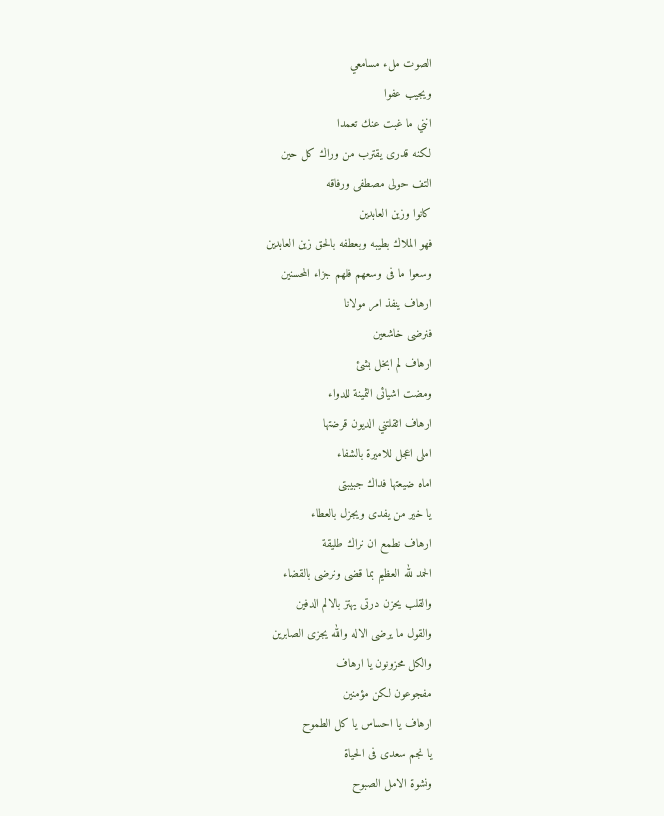الصوت ملء مسامعي
ويجيب عفوا
انني ما غبت عنك تعمدا
لكنه قدرى يقترب من وراك كل حين
التف حولى مصطفى ورفاقه
كانوا وزين العابدين
فهو الملاك بطيبه وبعطفه بالحق زين العابدين
وسعوا ما فى وسعهم فلهم جزاء المحسنين
ارهاف ينفذ امر مولانا
فنرضى خاشعين
ارهاف لم ابخل بشئ
ومضت اشيائى الثمينة للدواء
ارهاف اثقلتني الديون قرضتها
املى اعجل للاميرة بالشفاء
اماه ضيعتها فداك جبيبتى
يا خير من يفدى ويجزل بالعطاء
ارهاف نطمع ان نراك طليقة
الحمد لله العظيم بما قضى ونرضى بالقضاء
والقلب يحزن درتى يهتز بالالم الدفين
والقول ما يرضى الاله والله يجزى الصابرين
والكل محزونون يا ارهاف
مفجوعون لكن مؤمنين
ارهاف يا احساس يا كل الطموح
يا نجم سعدى فى الحياة
ونشوة الامل الصبوح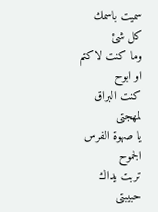سميت باسمك كل شئ
وما كنت لاكتم او ابوح
كنت البراق لمهجتى
يا صهوة الفرس الجموح
تربت يداك حبيبتى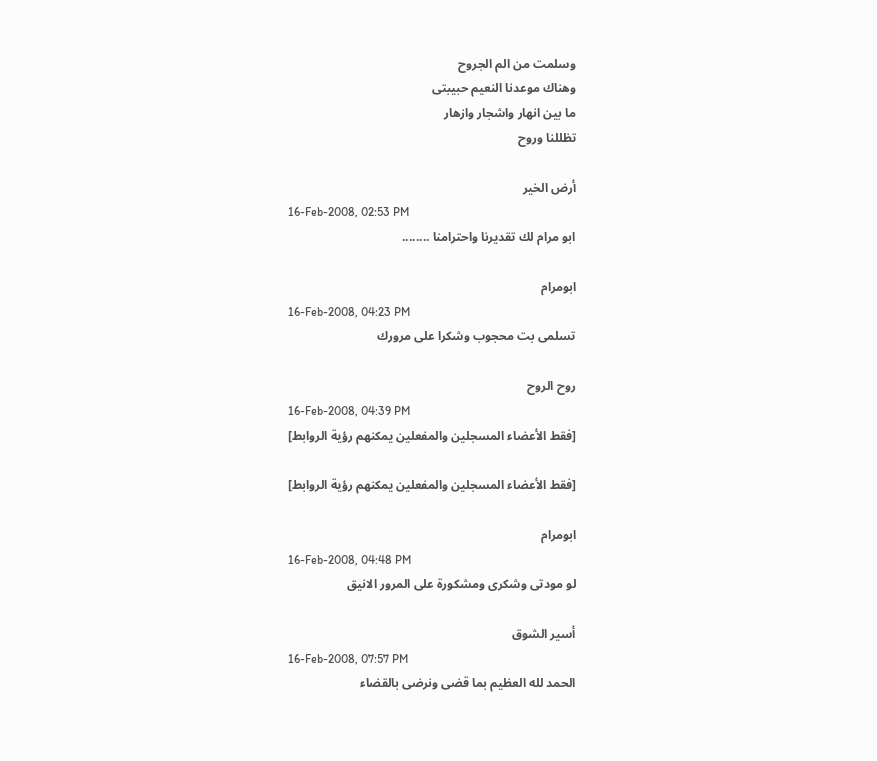وسلمت من الم الجروح
وهناك موعدنا النعيم حبيبتى
ما بين انهار واشجار وازهار
تظللنا وروح

أرض الخير
16-Feb-2008, 02:53 PM
ابو مرام لك تقديرنا واحترامنا ........

ابومرام
16-Feb-2008, 04:23 PM
تسلمى بت محجوب وشكرا على مرورك

روح الروح
16-Feb-2008, 04:39 PM
[فقط الأعضاء المسجلين والمفعلين يمكنهم رؤية الروابط]

[فقط الأعضاء المسجلين والمفعلين يمكنهم رؤية الروابط]

ابومرام
16-Feb-2008, 04:48 PM
لو مودتى وشكرى ومشكورة على المرور الانيق

أسير الشوق
16-Feb-2008, 07:57 PM
الحمد لله العظيم بما قضى ونرضى بالقضاء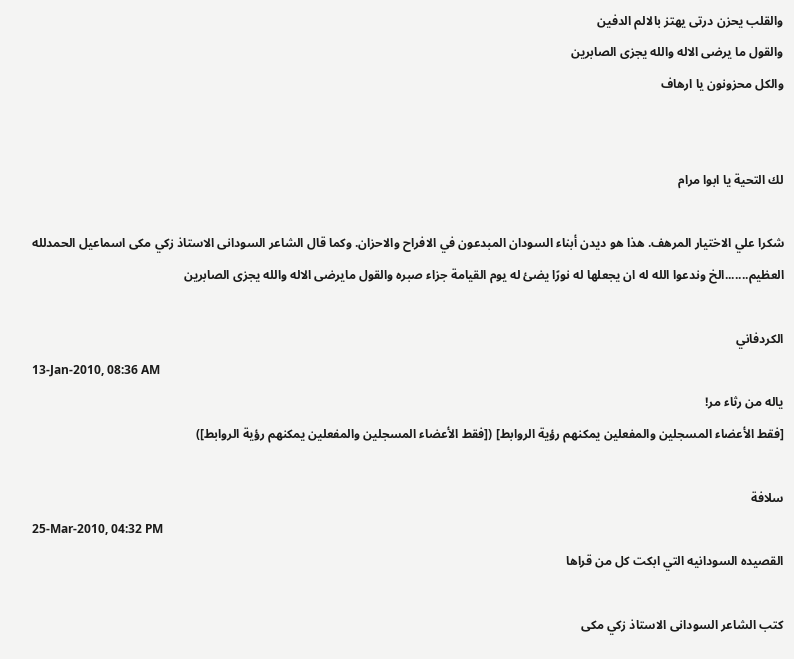والقلب يحزن درتى يهتز بالالم الدفين
والقول ما يرضى الاله والله يجزى الصابرين
والكل محزونون يا ارهاف


لك التحية يا ابوا مرام

شكرا علي الاختيار المرهف. هذا هو ديدن أبناء السودان المبدعون في الافراح والاحزان. وكما قال الشاعر السودانى الاستاذ زكي مكى اسماعيل الحمدلله العظيم.......الخ وندعوا الله له ان يجعلها له نورًا يضئ له يوم القيامة جزاء صبره والقول مايرضى الاله والله يجزى الصابرين

الكردفاني
13-Jan-2010, 08:36 AM
ياله من رثاء مر!
[فقط الأعضاء المسجلين والمفعلين يمكنهم رؤية الروابط] ([فقط الأعضاء المسجلين والمفعلين يمكنهم رؤية الروابط])

سلافة
25-Mar-2010, 04:32 PM
القصيده السودانيه التي ابكت كل من قراها

كتب الشاعر السودانى الاستاذ زكي مكى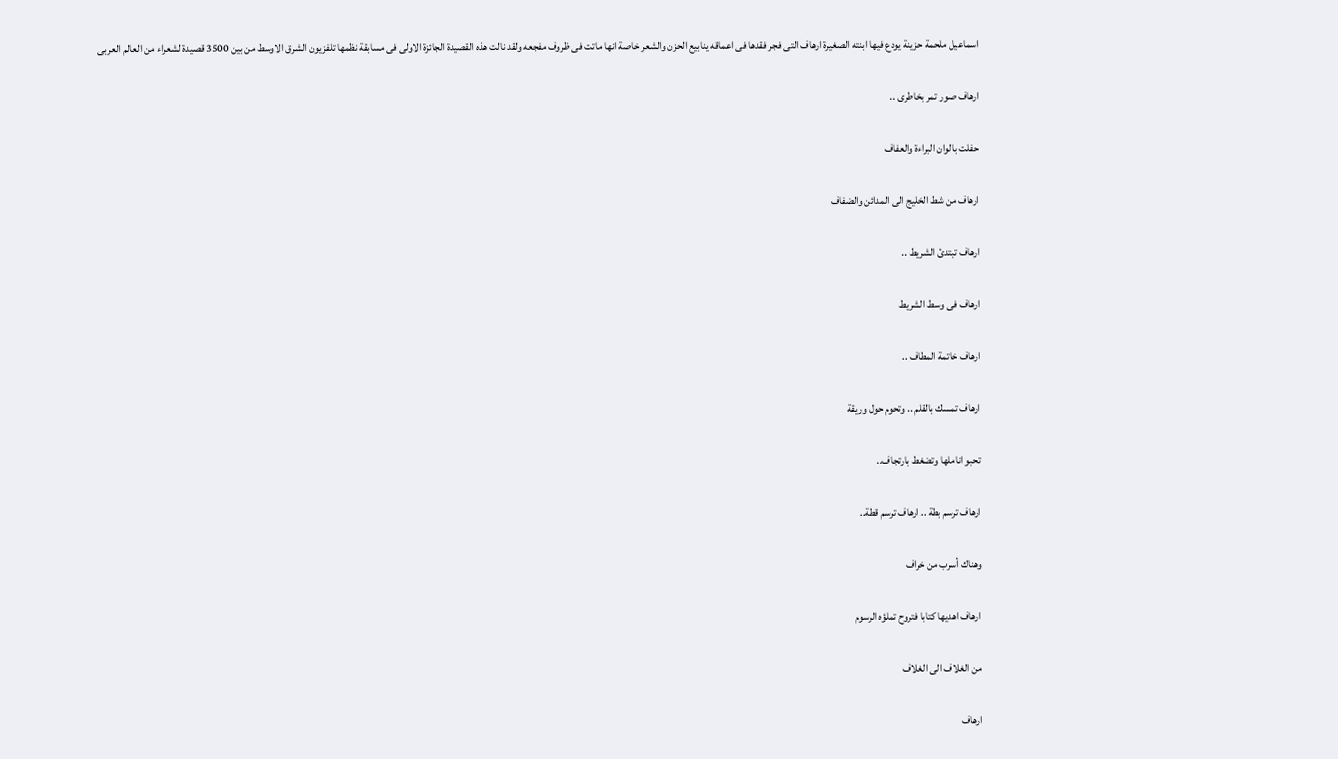اسماعيل ملحمة حزينة يودع فيها ابنته الصغيرة ارهاف التى فجر فقدها فى اعماقه ينابيع الحزن والشعر خاصة انها ماتت فى ظروف مفجعه ولقد نالت هذه القصيدة الجائزة الاولى فى مسابقة نظمها تلفزيون الشرق الاوسط من بين 3500 قصيدة لشعراء من العالم العربى

ارهاف صور تمر بخاطرى ..

حفلت بالوان البراءة والعفاف

ارهاف من شط الخليج الى المدائن والضفاف

ارهاف تبتدئ الشريط ..

ارهاف فى وسط الشريط

ارهاف خاتمة المطاف ..

ارهاف تمسك بالقلم .. وتحوم حول وريقة

تحبو اناملها وتضغط بارتجاف..

ارهاف ترسم بطة .. ارهاف ترسم قطة..

وهناك أسرب من خراف

ارهاف اهديها كتابا فتروح تملؤه الرسوم

من الغلاف الى الغلاف

ارهاف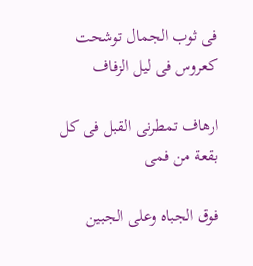فى ثوب الجمال توشحت كعروس فى ليل الزفاف

ارهاف تمطرنى القبل فى كل بقعة من فمى

فوق الجباه وعلى الجبين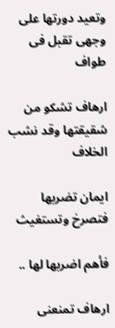وتعيد دورتها على وجهى تقبل فى طواف

ارهاف تشكو من شقيقتها وقد نشب الخلاف

ايمان تضربها فتصرخ وتستغيث

فأهم اضربها لها ..

ارهاف تمنعنى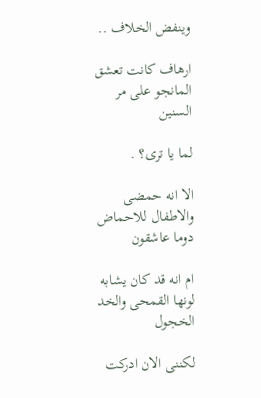وينفض الخلاف ..

ارهاف كانت تعشق المانجو على مر السنين

لما يا ترى؟ .

الا انه حمضى والاطفال للاحماض دوما عاشقون

ام انه قد كان يشابه لونها القمحى والخد الخجول

لكننى الان ادركت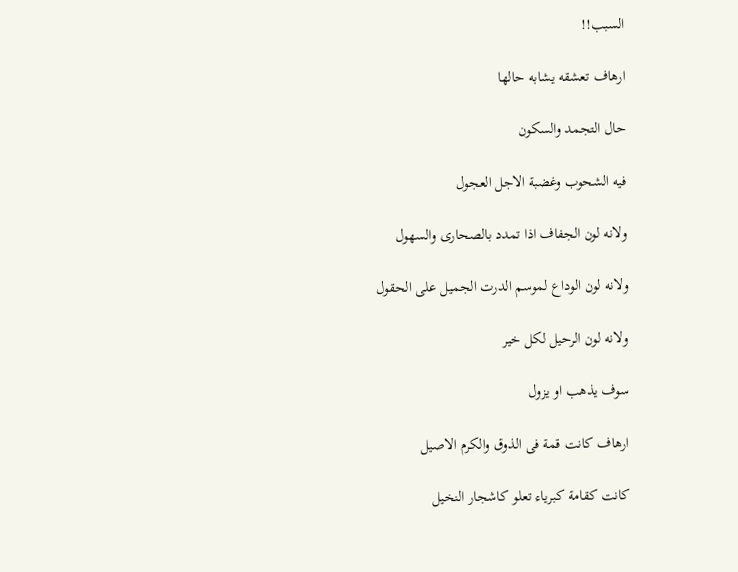السبب!!

ارهاف تعشقه يشابه حالها

حال التجمد والسكون

فيه الشحوب وغضبة الاجل العجول

ولانه لون الجفاف اذا تمدد بالصحارى والسهول

ولانه لون الوداع لموسم الدرت الجميل على الحقول

ولانه لون الرحيل لكل خير

سوف يذهب او يزول

ارهاف كانت قمة فى الذوق والكرم الاصيل

كانت كقامة كبرياء تعلو كاشجار النخيل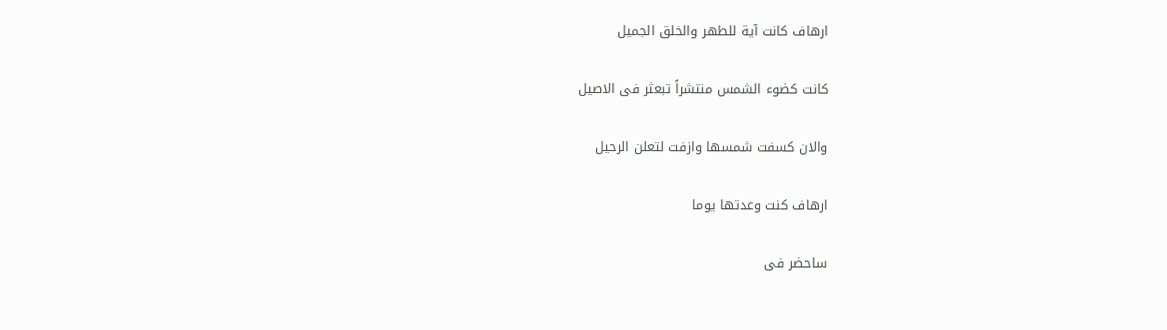ارهاف كانت آية للطهر والخلق الجميل

كانت كضوء الشمس منتشراً تبعثر فى الاصيل

والان كسفت شمسها وازفت لتعلن الرحيل

ارهاف كنت وعدتها يوما

ساحضر فى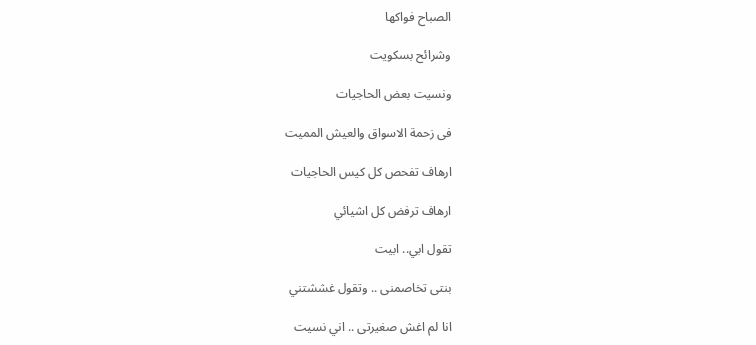الصباح فواكها

وشرائح بسكويت

ونسيت بعض الحاجيات

فى زحمة الاسواق والعيش المميت

ارهاف تفحص كل كيس الحاجيات

ارهاف ترفض كل اشيائي

تقول ابي.. ابيت

بنتى تخاصمنى .. وتقول غششتني

انا لم اغش صغيرتى .. اني نسيت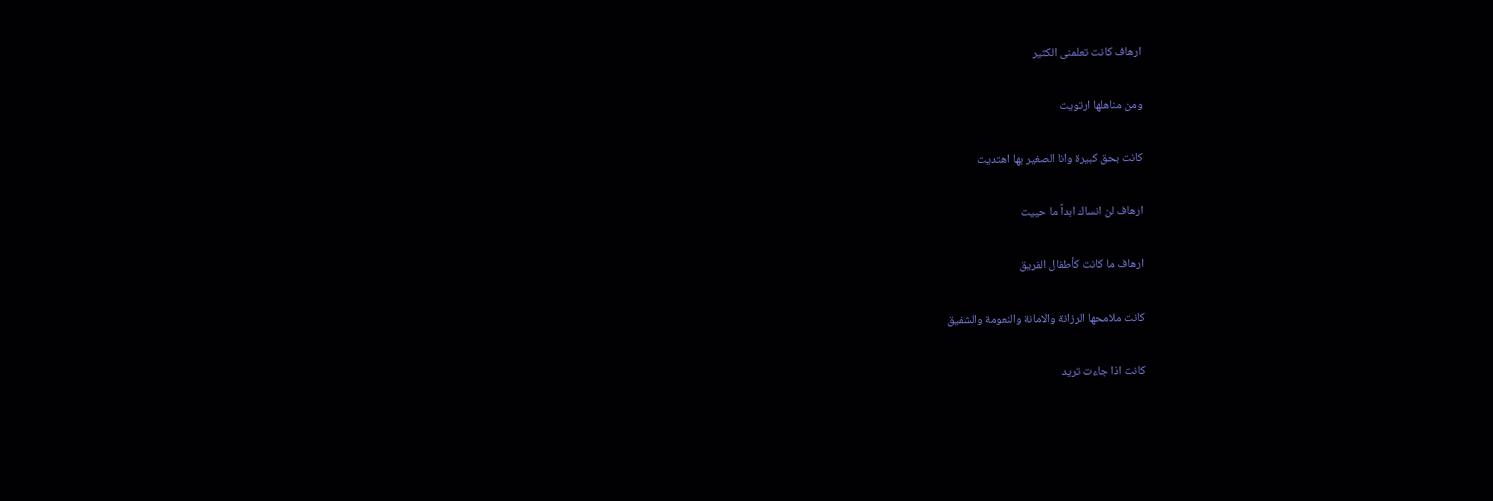ارهاف كانت تعلمنى الكثير

ومن مناهلها ارتويت

كانت بحق كبيرة وانا الصغير بها اهتديت

ارهاف لن انساك ابداً ما حييت

ارهاف ما كانت كأطفال الفريق

كانت ملامحها الرزانة والامانة والنعومة والشفيق

كانت اذا جاءت تريد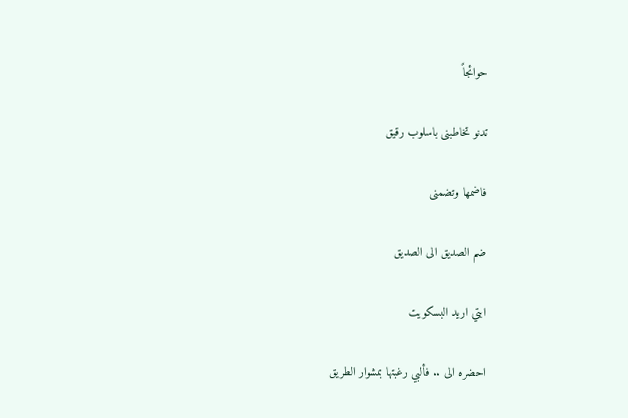حوائجاً

تدنو تخاطبنى باسلوب رقيق

فاضمها وتضمنى

ضم الصديق الى الصديق

ابتي اريد البسكويت

احضره الى .. فألبي رغبتها بمشوار الطريق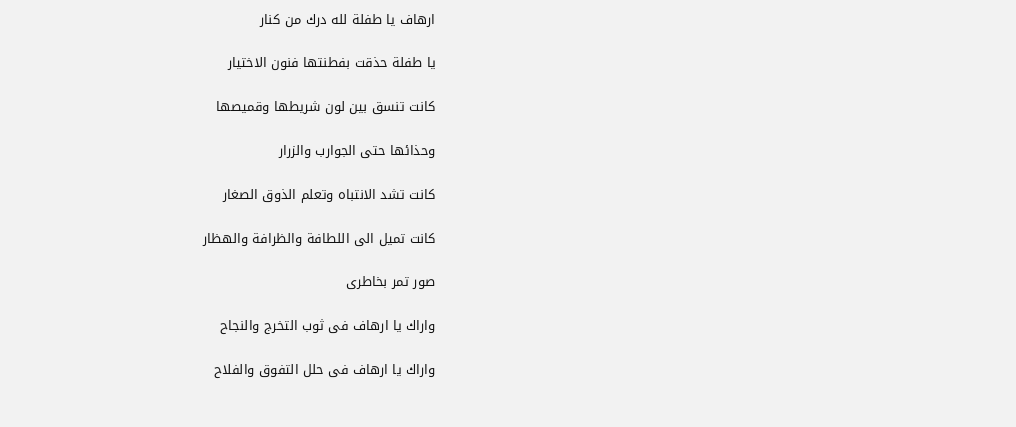ارهاف يا طفلة لله درك من كنار

يا طفلة حذقت بفطنتها فنون الاختيار

كانت تنسق بين لون شريطها وقميصها

وحذائها حتى الجوارب والزرار

كانت تشد الانتباه وتعلم الذوق الصغار

كانت تميل الى اللطافة والظرافة والهظار

صور تمر بخاطرى

واراك يا ارهاف فى ثوب التخرج والنجاح

واراك يا ارهاف فى حلل التفوق والفلاح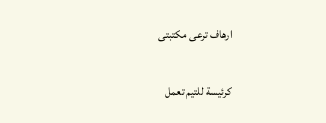ارهاف ترعى مكتبتى

كرئيسة للتيم تعمل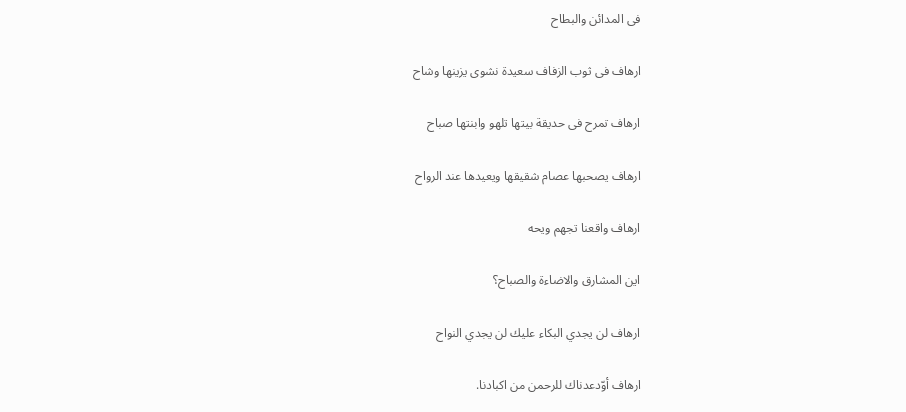فى المدائن والبطاح

ارهاف فى ثوب الزفاف سعيدة نشوى يزينها وشاح

ارهاف تمرح فى حديقة بيتها تلهو وابنتها صباح

ارهاف يصحبها عصام شقيقها ويعيدها عند الرواح

ارهاف واقعنا تجهم ويحه

اين المشارق والاضاءة والصباح؟

ارهاف لن يجدي البكاء عليك لن يجدي النواح

ارهاف أوّدعدناك للرحمن من اكبادنا.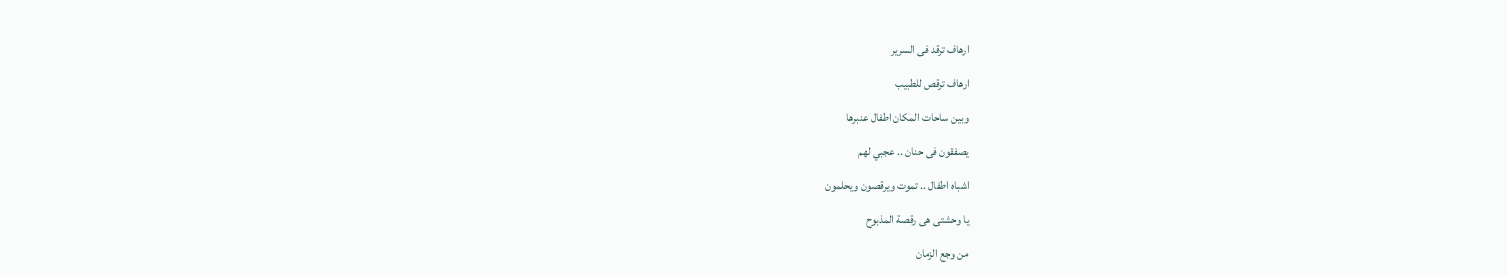ارهاف ترقد فى السرير

ارهاف ترقص للطبيب

وبين ساحات المكان اطفال عنبرها

يصفقون فى حنان .. عجبي لهم

اشباه اطفال .. تموت ويرقصون ويحلمون

يا وحشتى هى رقصة المذبوح

من وجع الزمان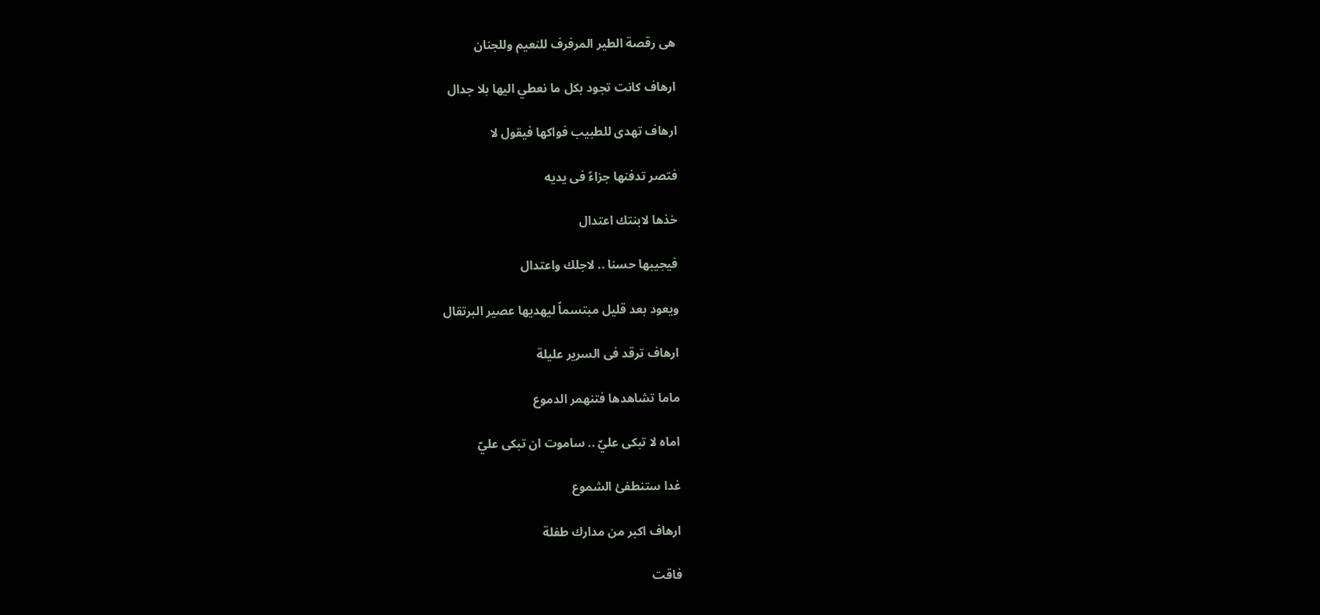هى رقصة الطير المرفرف للنعيم وللجنان

ارهاف كانت تجود بكل ما نعطي اليها بلا جدال

ارهاف تهدى للطبيب فواكها فيقول لا

فتصر تدفنها جزاءً فى يديه

خذها لابنتك اعتدال

فيجيبها حسنا .. لاجلك واعتدال

ويعود بعد قليل مبتسماً ليهديها عصير البرتقال

ارهاف ترقد فى السرير عليلة

ماما تشاهدها فتنهمر الدموع

اماه لا تبكى عليّ .. ساموت ان تبكى عليّ

غدا ستنطفئ الشموع

ارهاف اكبر من مدارك طفلة

فاقت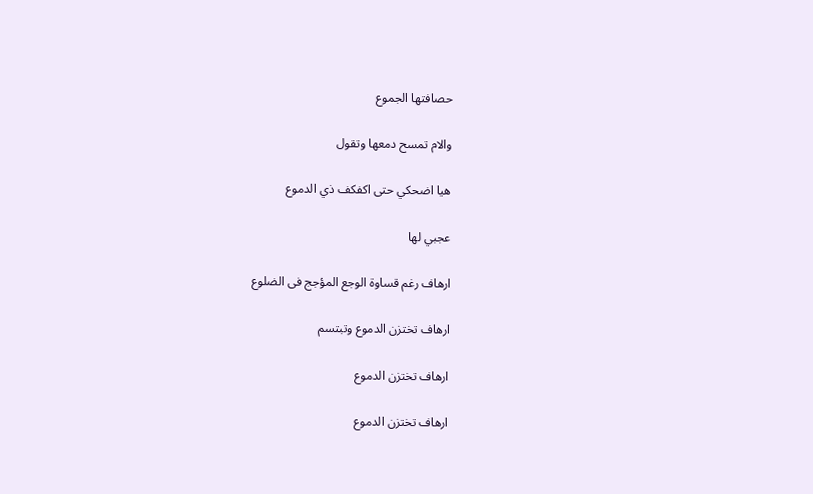حصافتها الجموع

والام تمسح دمعها وتقول

هيا اضحكي حتى اكفكف ذي الدموع

عجبي لها

ارهاف رغم قساوة الوجع المؤجج فى الضلوع

ارهاف تختزن الدموع وتبتسم

ارهاف تختزن الدموع

ارهاف تختزن الدموع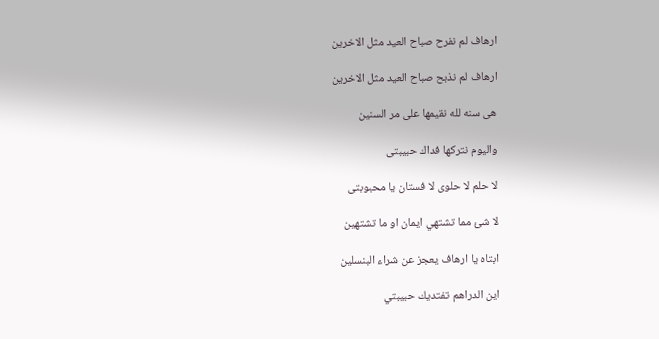ارهاف لم نفرح صباح العيد مثل الاخرين

ارهاف لم نذبح صباح العيد مثل الاخرين

هى سنه لله نقيمها على مر السنين

واليوم نتركها فداك حبيبتى

لا حلم لا حلوى لا فستان يا محبوبتى

لا شئ مما تشتهي ايمان او ما تشتهين

ابتاه يا ارهاف يعجز عن شراء البنسلين

اين الدراهم تفتديك حبيبتي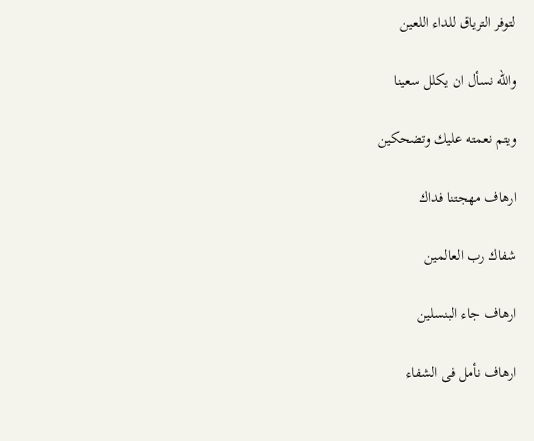لتوفر الترياق للداء اللعين

والله نسأل ان يكلل سعينا

ويتم نعمته عليك وتضحكين

ارهاف مهجتنا فداك

شفاك رب العالمين

ارهاف جاء البنسلين

ارهاف نأمل فى الشفاء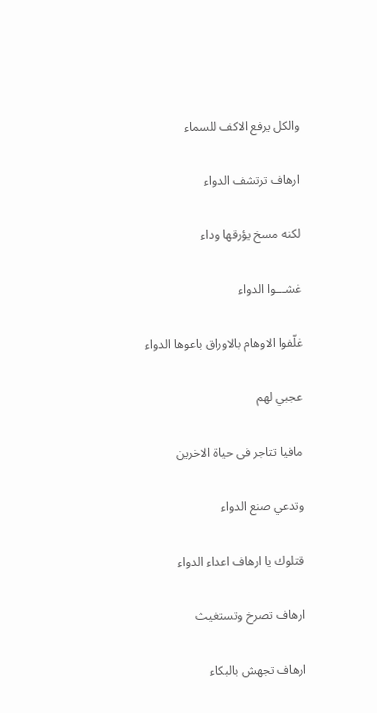والكل يرفع الاكف للسماء

ارهاف ترتشف الدواء

لكنه مسخ يؤرقها وداء

غشـــوا الدواء

غلّفوا الاوهام بالاوراق باعوها الدواء

عجبي لهم

مافيا تتاجر فى حياة الاخرين

وتدعي صنع الدواء

قتلوك يا ارهاف اعداء الدواء

ارهاف تصرخ وتستغيث

ارهاف تجهش بالبكاء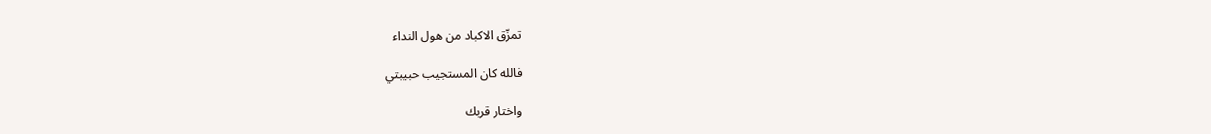تمزّق الاكباد من هول النداء

فالله كان المستجيب حبيبتي

واختار قربك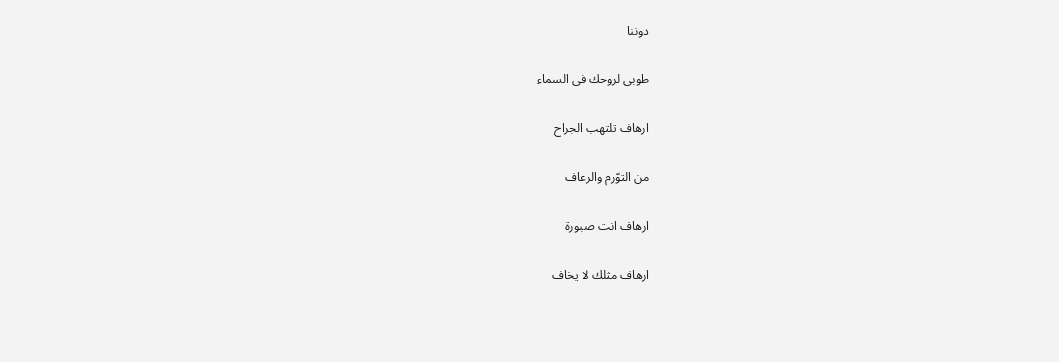دوننا

طوبى لروحك فى السماء

ارهاف تلتهب الجراح

من التوّرم والرعاف

ارهاف انت صبورة

ارهاف مثلك لا يخاف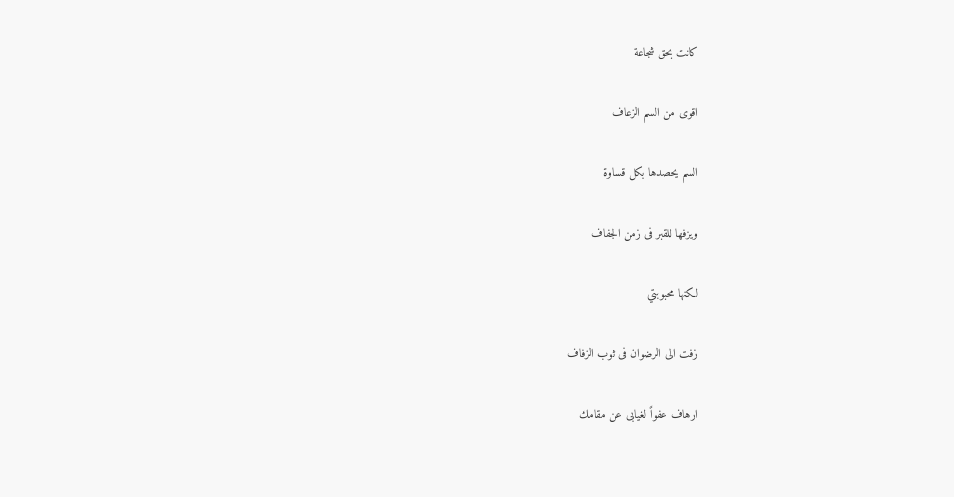كانت بحق شجاعة

اقوى من السم الزعاف

السم يحصدها بكل قساوة

ويزفها للقبر فى زمن الجفاف

لكنها محبوبتي

زفت الى الرضوان فى ثوب الزفاف

ارهاف عفواً لغيابى عن مقامك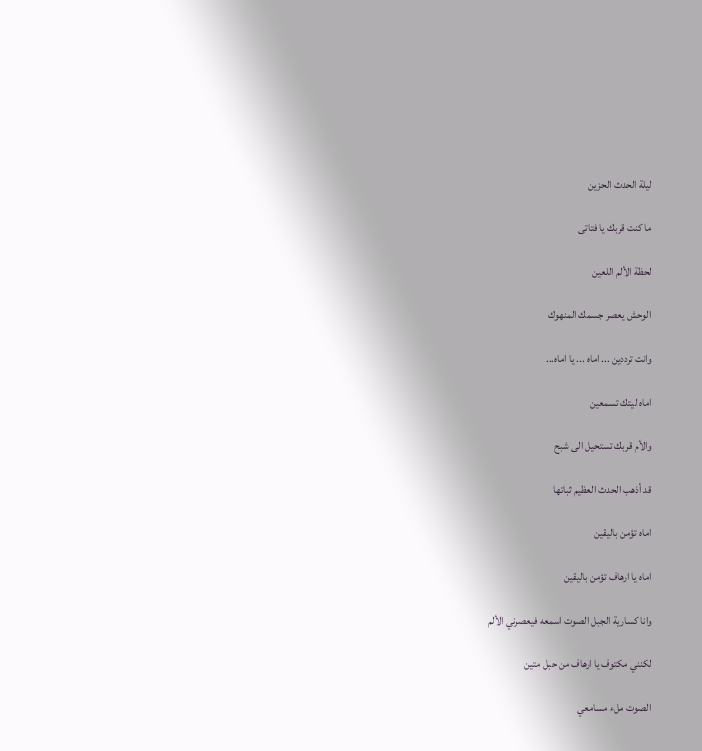ليلة الحدث الحزين

ما كنت قربك يا فتاتى

لحظة الألم اللعين

الوحش يعصر جسمك المنهوك

وانت ترددين ... اماه ... يا اماه...

اماه ليتك تسمعين

والأم قربك تستحيل الى شبح

قد أذهب الحدث العظيم ثباتها

اماه تؤمن باليقين

اماه يا ارهاف تؤمن باليقين

وانا كسارية الجبل الصوت اسمعه فيعصرني الألم

لكنني مكتوف يا ارهاف من حبل متين

الصوت ملء مسامعي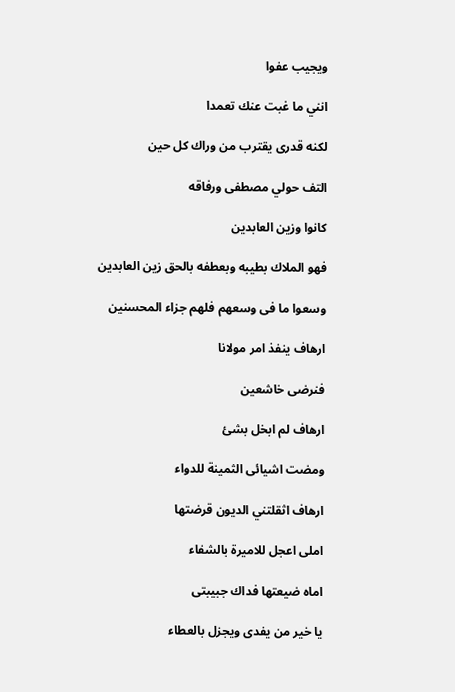ويجيب عفوا

انني ما غبت عنك تعمدا

لكنه قدرى يقترب من وراك كل حين

التف حولي مصطفى ورفاقه

كانوا وزين العابدين

فهو الملاك بطيبه وبعطفه بالحق زين العابدين

وسعوا ما فى وسعهم فلهم جزاء المحسنين

ارهاف ينفذ امر مولانا

فنرضى خاشعين

ارهاف لم ابخل بشئ

ومضت اشيائى الثمينة للدواء

ارهاف اثقلتني الديون قرضتها

املى اعجل للاميرة بالشفاء

اماه ضيعتها فداك جبيبتى

يا خير من يفدى ويجزل بالعطاء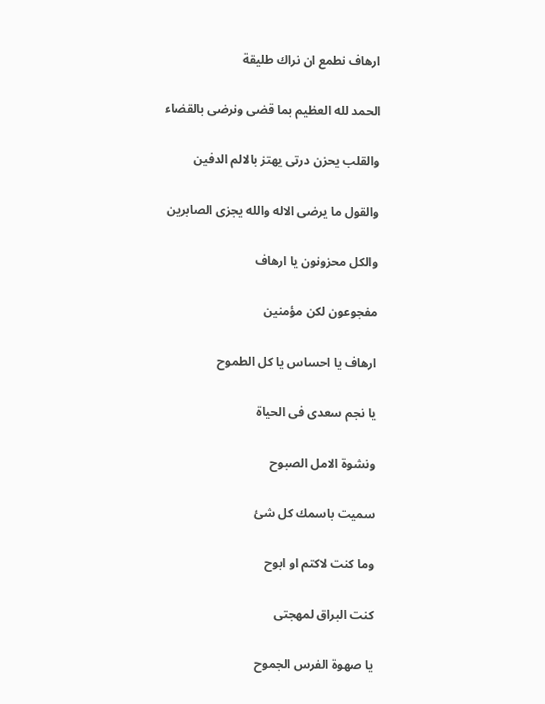ارهاف نطمع ان نراك طليقة

الحمد لله العظيم بما قضى ونرضى بالقضاء

والقلب يحزن درتى يهتز بالالم الدفين

والقول ما يرضى الاله والله يجزى الصابرين

والكل محزونون يا ارهاف

مفجوعون لكن مؤمنين

ارهاف يا احساس يا كل الطموح

يا نجم سعدى فى الحياة

ونشوة الامل الصبوح

سميت باسمك كل شئ

وما كنت لاكتم او ابوح

كنت البراق لمهجتى

يا صهوة الفرس الجموح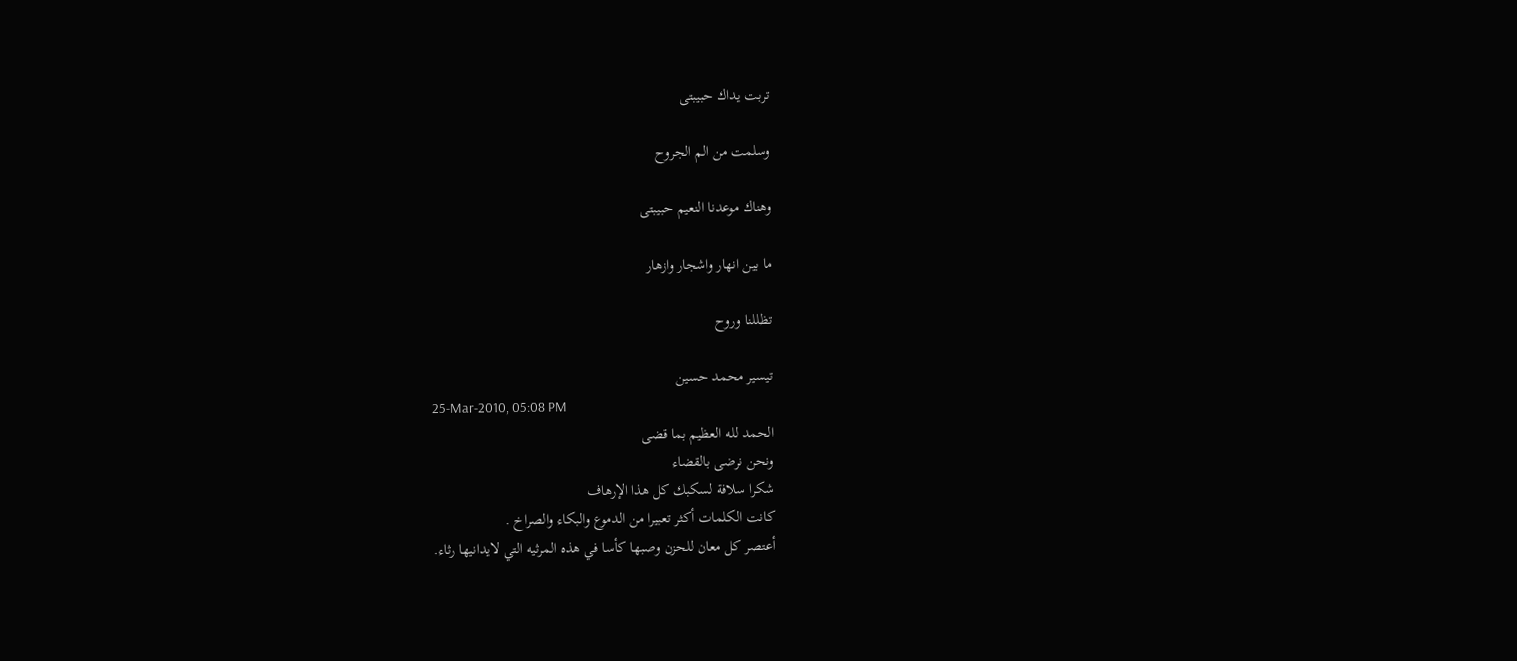تربت يداك حبيبتى

وسلمت من الم الجروح

وهناك موعدنا النعيم حبيبتى

ما بين انهار واشجار وازهار

تظللنا وروح

تيسير محمد حسين
25-Mar-2010, 05:08 PM
الحمد لله العظيم بما قضى
ونحن نرضى بالقضاء
شكرا سلافة لسكبك كل هذا الإرهاف
كانت الكلمات أكثر تعبيرا من الدموع والبكاء والصراخ .
أعتصر كل معان للحزن وصبها كأسا في هذه المرثيه التي لايدانيها رثاء.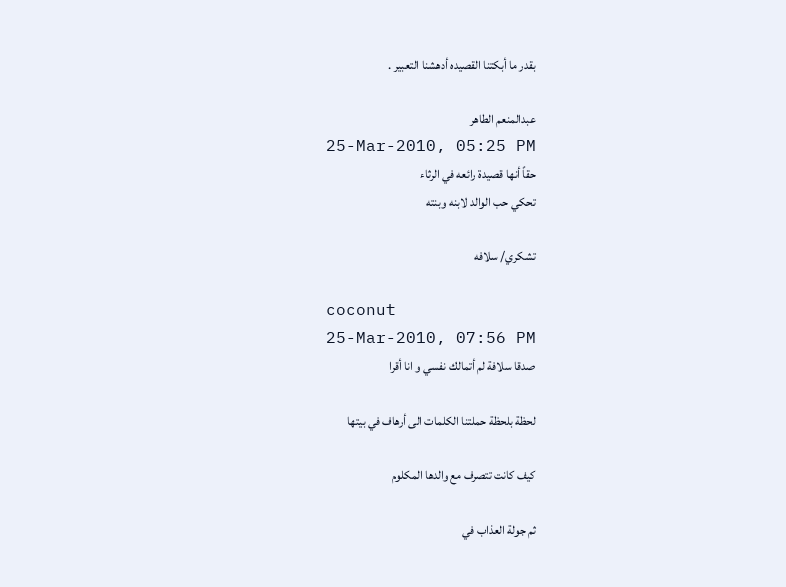بقدر ما أبكتنا القصيده أدهشنا التعبير .

عبدالمنعم الطاهر
25-Mar-2010, 05:25 PM
حقاً أنها قصيدة رائعه في الرثاء
تحكي حب الوالد لابنه وبنته

تشكري/ سلافه

coconut
25-Mar-2010, 07:56 PM
صدقا سلافة لم أتمالك نفسي و انا أقرا

لحظة بلحظة حملتنا الكلمات الى أرهاف في بيتها

كيف كانت تتصرف مع والدها المكلوم

ثم جولة العذاب في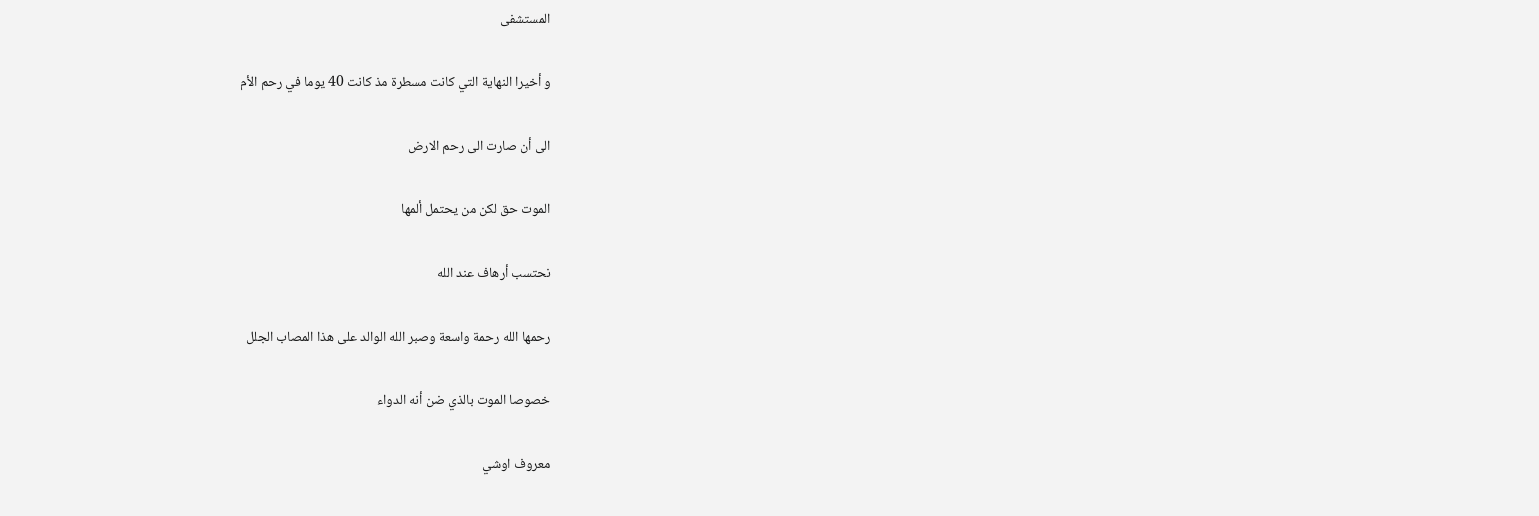المستشفى

و أخيرا النهاية التي كانت مسطرة مذ كانت 40 يوما في رحم الأم

الى أن صارت الى رحم الارض

الموت حق لكن من يحتمل ألمها

نحتسب أرهاف عند الله

رحمها الله رحمة واسعة وصبر الله الوالد على هذا المصاب الجلل

خصوصا الموت بالذي ضن أنه الدواء

معروف اوشي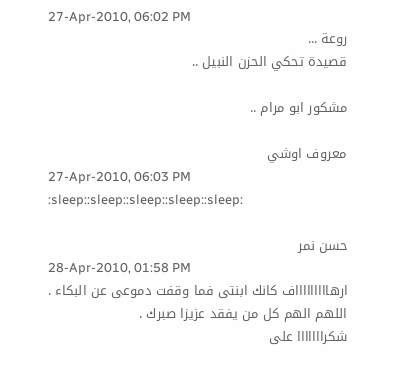27-Apr-2010, 06:02 PM
روعة ...
قصيدة تحكي الحزن النبيل ..

مشكور ابو مرام ..

معروف اوشي
27-Apr-2010, 06:03 PM
:sleep::sleep::sleep::sleep::sleep:

حسن نمر
28-Apr-2010, 01:58 PM
ارهاااااااااف كانك ابنتى فما وقفت دموعى عن البكاء . اللهم الهم كل من يفقد عزيزا صبرك .
شكرااااااا على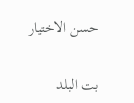حسن الاختيار

بت البلد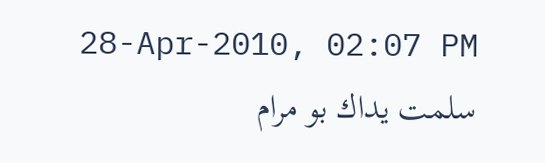28-Apr-2010, 02:07 PM
سلمت يداك بو مرام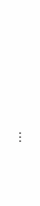...